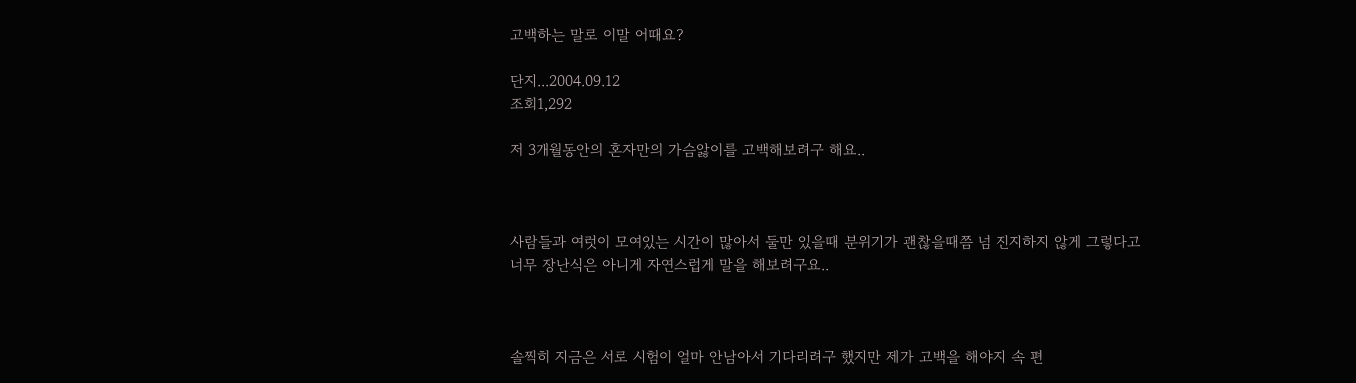고백하는 말로 이말 어때요?

단지...2004.09.12
조회1,292

저 3개월동안의 혼자만의 가슴앓이를 고백해보려구 해요..



사람들과 여럿이 모여있는 시간이 많아서 둘만 있을때 분위기가 괜찮을때쯤 넘 진지하지 않게 그렇다고 너무 장난식은 아니게 자연스럽게 말을 해보려구요..



솔찍히 지금은 서로 시험이 얼마 안남아서 기다리려구 했지만 제가 고백을 해야지 속 편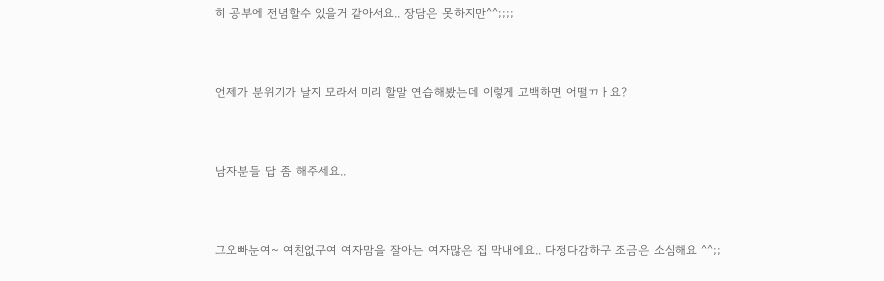히 공부에 전념할수 있을거 같아서요.. 장담은 못하지만^^;;;;



언제가 분위기가 날지 모라서 미리 할말 연습해봤는데 이렇게 고백하면 어떨ㄲㅏ요?



남자분들 답 좀 해주세요..



그오빠눈여~ 여친없구여 여자맘을 잘아는 여자많은 집 막내에요.. 다정다감하구 조금은 소심해요 ^^;;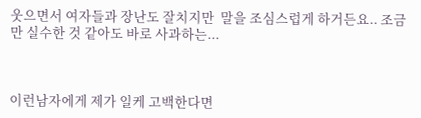웃으면서 여자들과 장난도 잘치지만  말을 조심스럽게 하거든요.. 조금만 실수한 것 같아도 바로 사과하는...



이런남자에게 제가 일케 고백한다면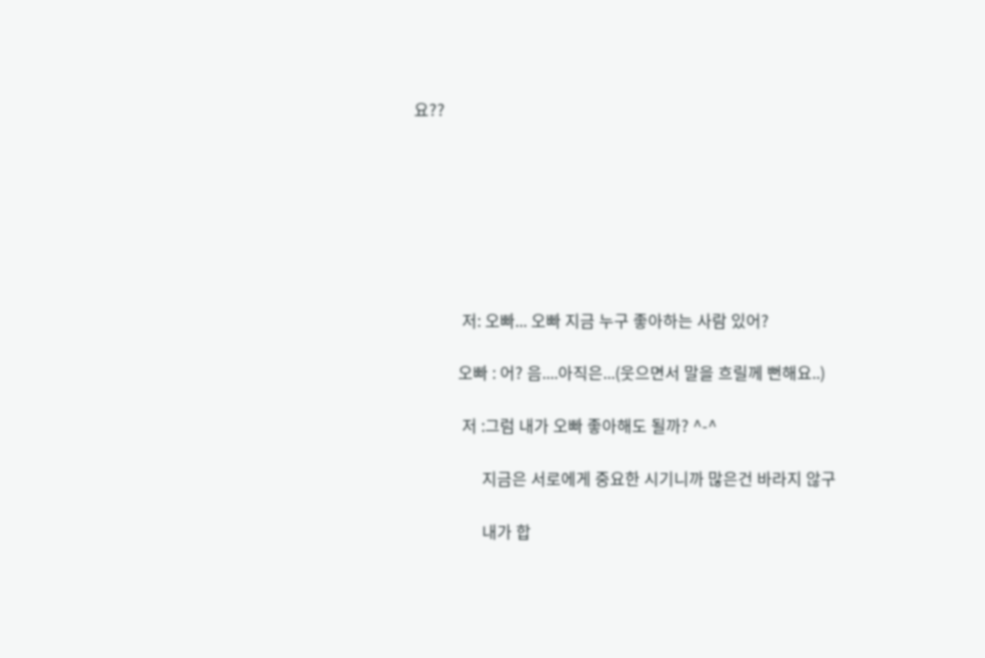요??







            저: 오빠... 오빠 지금 누구 좋아하는 사람 있어?

           오빠 : 어? 음....아직은...(웃으면서 말을 흐릴께 뻔해요..)

            저 :그럼 내가 오빠 좋아해도 될까? ^-^

                 지금은 서로에게 중요한 시기니까 많은건 바라지 않구

                 내가 합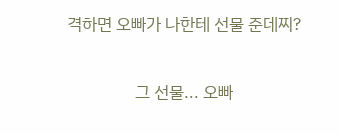격하면 오빠가 나한테 선물 준데찌?

                 그 선물... 오빠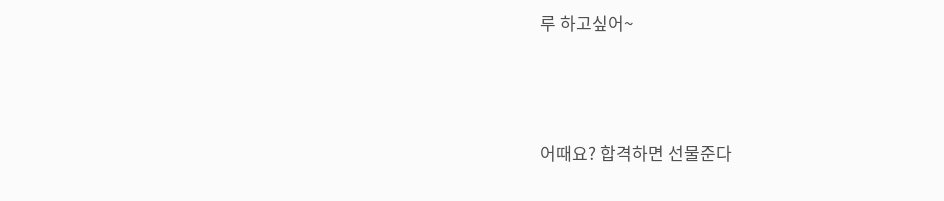루 하고싶어~



어때요? 합격하면 선물준다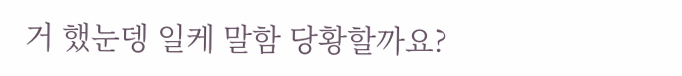거 했눈뎅 일케 말함 당황할까요?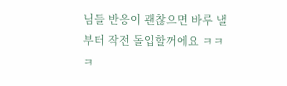님들 반응이 괜찮으면 바루 낼부터 작전 돌입할꺼에요 ㅋㅋㅋ